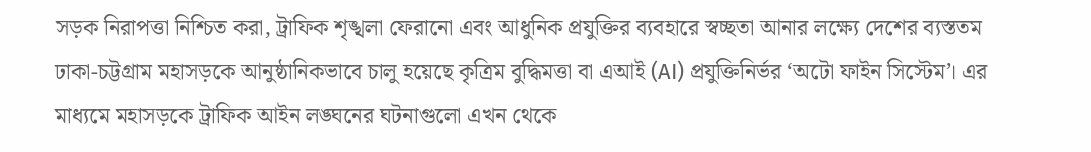সড়ক নিরাপত্তা নিশ্চিত করা, ট্রাফিক শৃঙ্খলা ফেরানো এবং আধুনিক প্রযুক্তির ব্যবহারে স্বচ্ছতা আনার লক্ষ্যে দেশের ব্যস্ততম ঢাকা-চট্টগ্রাম মহাসড়কে আনুষ্ঠানিকভাবে চালু হয়েছে কৃত্রিম বুদ্ধিমত্তা বা এআই (AI) প্রযুক্তিনির্ভর ‘অটো ফাইন সিস্টেম’। এর মাধ্যমে মহাসড়কে ট্রাফিক আইন লঙ্ঘনের ঘটনাগুলো এখন থেকে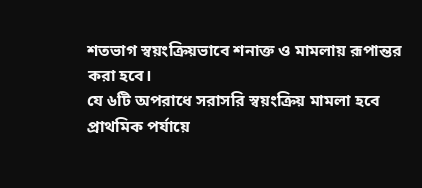শতভাগ স্বয়ংক্রিয়ভাবে শনাক্ত ও মামলায় রূপান্তর করা হবে।
যে ৬টি অপরাধে সরাসরি স্বয়ংক্রিয় মামলা হবে
প্রাথমিক পর্যায়ে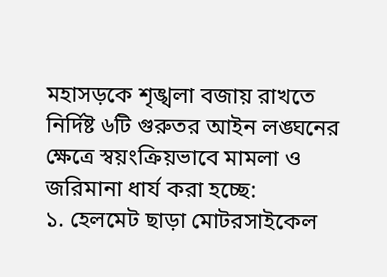মহাসড়কে শৃঙ্খলা বজায় রাখতে নির্দিষ্ট ৬টি গুরুতর আইন লঙ্ঘনের ক্ষেত্রে স্বয়ংক্রিয়ভাবে মামলা ও জরিমানা ধার্য করা হচ্ছে:
১. হেলমেট ছাড়া মোটরসাইকেল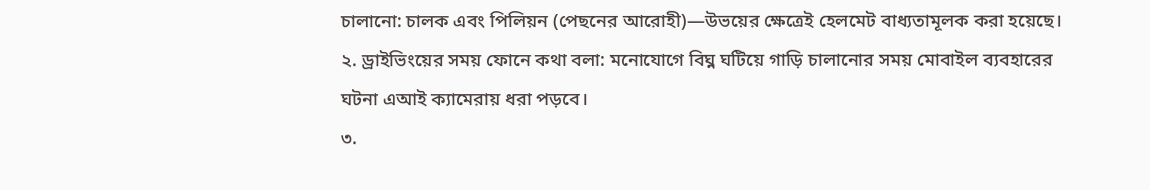চালানো: চালক এবং পিলিয়ন (পেছনের আরোহী)—উভয়ের ক্ষেত্রেই হেলমেট বাধ্যতামূলক করা হয়েছে।
২. ড্রাইভিংয়ের সময় ফোনে কথা বলা: মনোযোগে বিঘ্ন ঘটিয়ে গাড়ি চালানোর সময় মোবাইল ব্যবহারের ঘটনা এআই ক্যামেরায় ধরা পড়বে।
৩.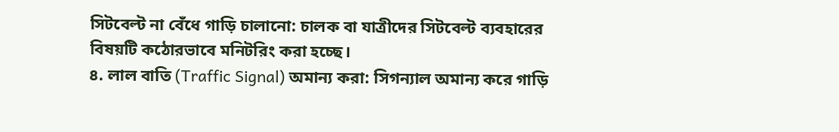সিটবেল্ট না বেঁধে গাড়ি চালানো: চালক বা যাত্রীদের সিটবেল্ট ব্যবহারের বিষয়টি কঠোরভাবে মনিটরিং করা হচ্ছে।
৪. লাল বাতি (Traffic Signal) অমান্য করা: সিগন্যাল অমান্য করে গাড়ি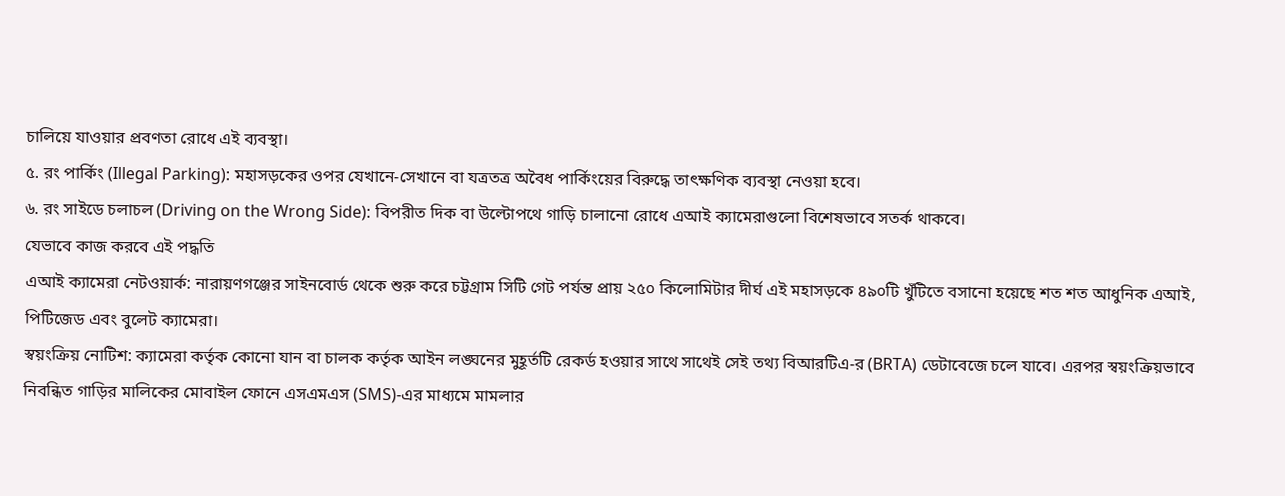চালিয়ে যাওয়ার প্রবণতা রোধে এই ব্যবস্থা।
৫. রং পার্কিং (Illegal Parking): মহাসড়কের ওপর যেখানে-সেখানে বা যত্রতত্র অবৈধ পার্কিংয়ের বিরুদ্ধে তাৎক্ষণিক ব্যবস্থা নেওয়া হবে।
৬. রং সাইডে চলাচল (Driving on the Wrong Side): বিপরীত দিক বা উল্টোপথে গাড়ি চালানো রোধে এআই ক্যামেরাগুলো বিশেষভাবে সতর্ক থাকবে।
যেভাবে কাজ করবে এই পদ্ধতি
এআই ক্যামেরা নেটওয়ার্ক: নারায়ণগঞ্জের সাইনবোর্ড থেকে শুরু করে চট্টগ্রাম সিটি গেট পর্যন্ত প্রায় ২৫০ কিলোমিটার দীর্ঘ এই মহাসড়কে ৪৯০টি খুঁটিতে বসানো হয়েছে শত শত আধুনিক এআই, পিটিজেড এবং বুলেট ক্যামেরা।
স্বয়ংক্রিয় নোটিশ: ক্যামেরা কর্তৃক কোনো যান বা চালক কর্তৃক আইন লঙ্ঘনের মুহূর্তটি রেকর্ড হওয়ার সাথে সাথেই সেই তথ্য বিআরটিএ-র (BRTA) ডেটাবেজে চলে যাবে। এরপর স্বয়ংক্রিয়ভাবে নিবন্ধিত গাড়ির মালিকের মোবাইল ফোনে এসএমএস (SMS)-এর মাধ্যমে মামলার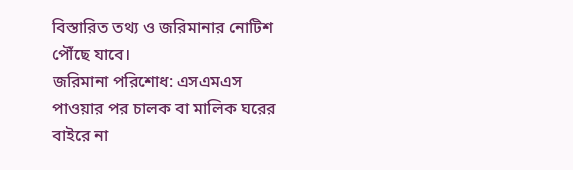বিস্তারিত তথ্য ও জরিমানার নোটিশ পৌঁছে যাবে।
জরিমানা পরিশোধ: এসএমএস পাওয়ার পর চালক বা মালিক ঘরের বাইরে না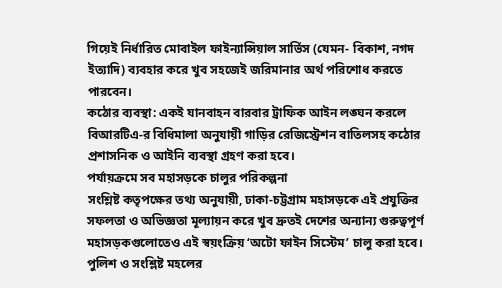গিয়েই নির্ধারিত মোবাইল ফাইন্যান্সিয়াল সার্ভিস (যেমন- বিকাশ, নগদ ইত্যাদি) ব্যবহার করে খুব সহজেই জরিমানার অর্থ পরিশোধ করতে পারবেন।
কঠোর ব্যবস্থা: একই যানবাহন বারবার ট্রাফিক আইন লঙ্ঘন করলে বিআরটিএ-র বিধিমালা অনুযায়ী গাড়ির রেজিস্ট্রেশন বাতিলসহ কঠোর প্রশাসনিক ও আইনি ব্যবস্থা গ্রহণ করা হবে।
পর্যায়ক্রমে সব মহাসড়কে চালুর পরিকল্পনা
সংশ্লিষ্ট কতৃপক্ষের তথ্য অনুযায়ী, ঢাকা-চট্টগ্রাম মহাসড়কে এই প্রযুক্তির সফলতা ও অভিজ্ঞতা মূল্যায়ন করে খুব দ্রুতই দেশের অন্যান্য গুরুত্বপূর্ণ মহাসড়কগুলোতেও এই স্বয়ংক্রিয় ‘অটো ফাইন সিস্টেম’ চালু করা হবে। পুলিশ ও সংশ্লিষ্ট মহলের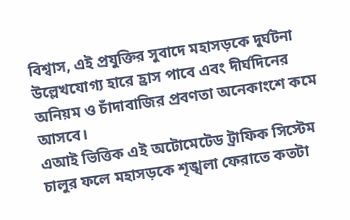বিশ্বাস, এই প্রযুক্তির সুবাদে মহাসড়কে দুর্ঘটনা উল্লেখযোগ্য হারে হ্রাস পাবে এবং দীর্ঘদিনের অনিয়ম ও চাঁদাবাজির প্রবণতা অনেকাংশে কমে আসবে।
এআই ভিত্তিক এই অটোমেটেড ট্রাফিক সিস্টেম চালুর ফলে মহাসড়কে শৃঙ্খলা ফেরাতে কতটা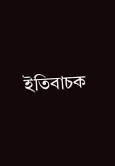ইতিবাচক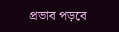প্রভাব পড়বে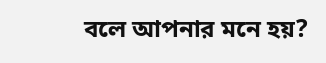বলে আপনার মনে হয়?